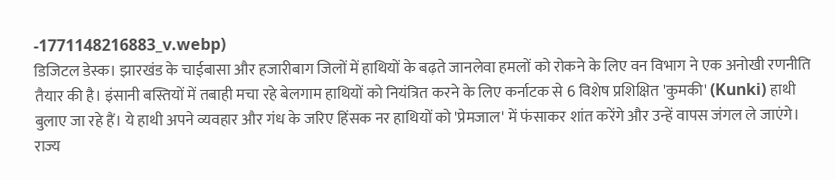-1771148216883_v.webp)
डिजिटल डेस्क। झारखंड के चाईबासा और हजारीबाग जिलों में हाथियों के बढ़ते जानलेवा हमलों को रोकने के लिए वन विभाग ने एक अनोखी रणनीति तैयार की है। इंसानी बस्तियों में तबाही मचा रहे बेलगाम हाथियों को नियंत्रित करने के लिए कर्नाटक से 6 विशेष प्रशिक्षित 'कुमकी' (Kunki) हाथी बुलाए जा रहे हैं। ये हाथी अपने व्यवहार और गंध के जरिए हिंसक नर हाथियों को 'प्रेमजाल' में फंसाकर शांत करेंगे और उन्हें वापस जंगल ले जाएंगे।
राज्य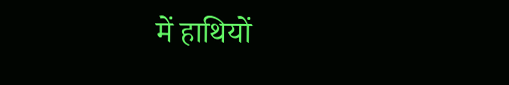में हाथियों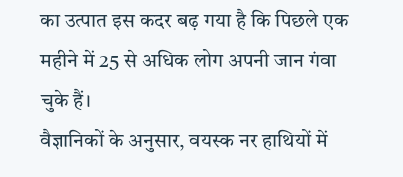का उत्पात इस कदर बढ़ गया है कि पिछले एक महीने में 25 से अधिक लोग अपनी जान गंवा चुके हैं।
वैज्ञानिकों के अनुसार, वयस्क नर हाथियों में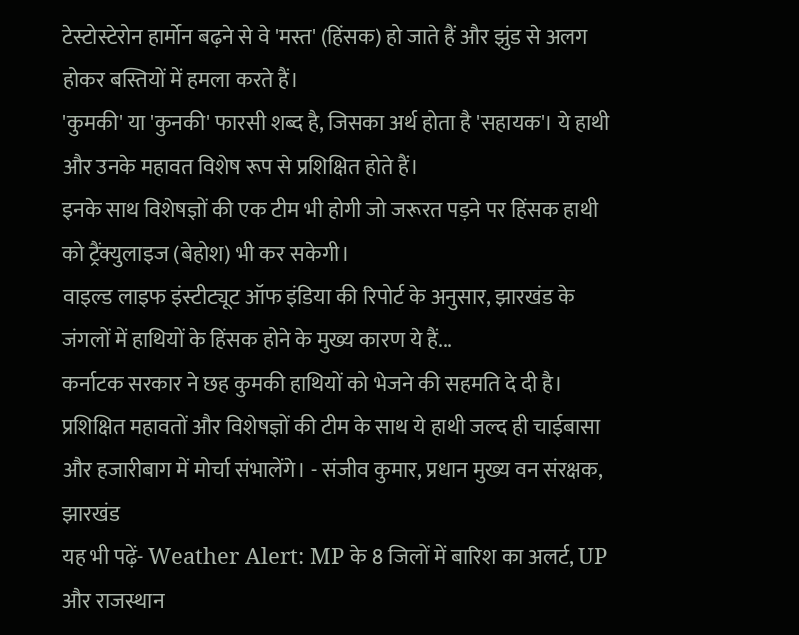टेस्टोस्टेरोन हार्मोन बढ़ने से वे 'मस्त' (हिंसक) हो जाते हैं और झुंड से अलग होकर बस्तियों में हमला करते हैं।
'कुमकी' या 'कुनकी' फारसी शब्द है, जिसका अर्थ होता है 'सहायक'। ये हाथी और उनके महावत विशेष रूप से प्रशिक्षित होते हैं।
इनके साथ विशेषज्ञों की एक टीम भी होगी जो जरूरत पड़ने पर हिंसक हाथी को ट्रैंक्युलाइज (बेहोश) भी कर सकेगी।
वाइल्ड लाइफ इंस्टीट्यूट ऑफ इंडिया की रिपोर्ट के अनुसार, झारखंड के जंगलों में हाथियों के हिंसक होने के मुख्य कारण ये हैं...
कर्नाटक सरकार ने छह कुमकी हाथियों को भेजने की सहमति दे दी है। प्रशिक्षित महावतों और विशेषज्ञों की टीम के साथ ये हाथी जल्द ही चाईबासा और हजारीबाग में मोर्चा संभालेंगे। - संजीव कुमार, प्रधान मुख्य वन संरक्षक, झारखंड
यह भी पढ़ें- Weather Alert: MP के 8 जिलों में बारिश का अलर्ट, UP और राजस्थान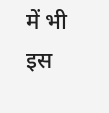में भी इस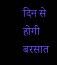दिन से होगी बरसात